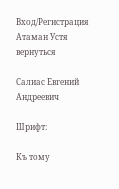Вход/Регистрация
Атаман Устя
вернуться

Салиас Евгений Андреевич

Шрифт:

Къ тому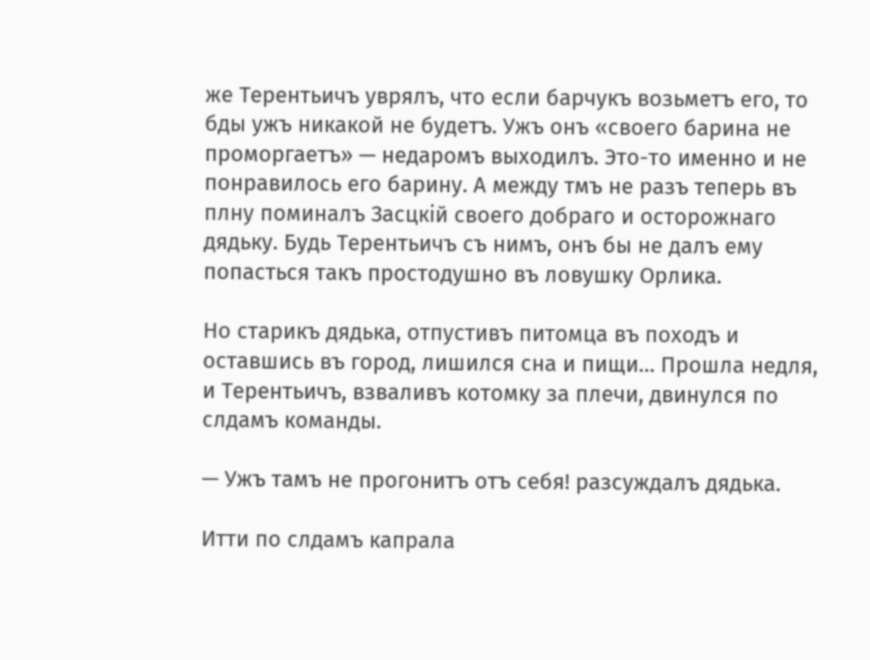же Терентьичъ уврялъ, что если барчукъ возьметъ его, то бды ужъ никакой не будетъ. Ужъ онъ «своего барина не проморгаетъ» — недаромъ выходилъ. Это-то именно и не понравилось его барину. А между тмъ не разъ теперь въ плну поминалъ Засцкій своего добраго и осторожнаго дядьку. Будь Терентьичъ съ нимъ, онъ бы не далъ ему попасться такъ простодушно въ ловушку Орлика.

Но старикъ дядька, отпустивъ питомца въ походъ и оставшись въ город, лишился сна и пищи… Прошла недля, и Терентьичъ, взваливъ котомку за плечи, двинулся по слдамъ команды.

— Ужъ тамъ не прогонитъ отъ себя! разсуждалъ дядька.

Итти по слдамъ капрала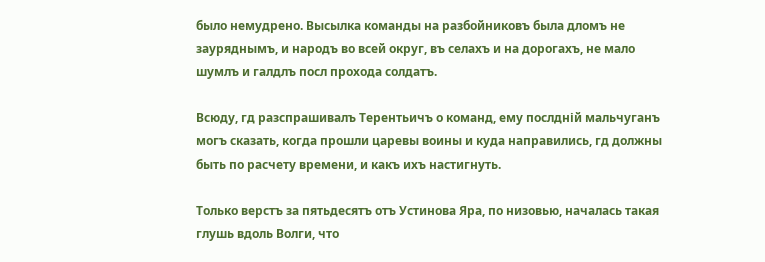было немудрено. Высылка команды на разбойниковъ была дломъ не зауряднымъ, и народъ во всей округ, въ селахъ и на дорогахъ, не мало шумлъ и галдлъ посл прохода солдатъ.

Всюду, гд разспрашивалъ Терентьичъ о команд, ему послдній мальчуганъ могъ сказать, когда прошли царевы воины и куда направились, гд должны быть по расчету времени, и какъ ихъ настигнуть.

Только верстъ за пятьдесятъ отъ Устинова Яра, по низовью, началась такая глушь вдоль Волги, что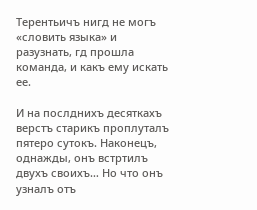Терентьичъ нигд не могъ «словить языка» и разузнать, гд прошла команда, и какъ ему искать ее.

И на послднихъ десяткахъ верстъ старикъ проплуталъ пятеро сутокъ. Наконецъ, однажды, онъ встртилъ двухъ своихъ… Но что онъ узналъ отъ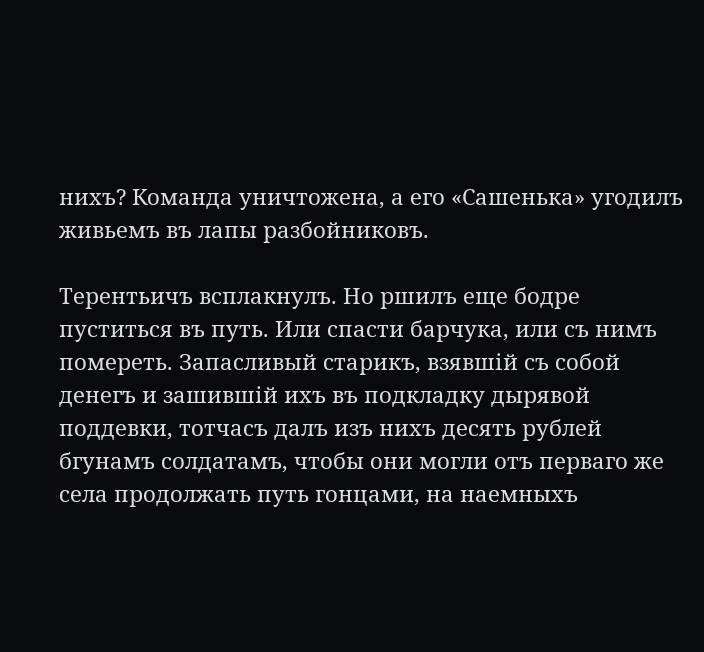нихъ? Команда уничтожена, а его «Сашенька» угодилъ живьемъ въ лапы разбойниковъ.

Терентьичъ всплакнулъ. Но ршилъ еще бодре пуститься въ путь. Или спасти барчука, или съ нимъ помереть. Запасливый старикъ, взявшій съ собой денегъ и зашившій ихъ въ подкладку дырявой поддевки, тотчасъ далъ изъ нихъ десять рублей бгунамъ солдатамъ, чтобы они могли отъ перваго же села продолжать путь гонцами, на наемныхъ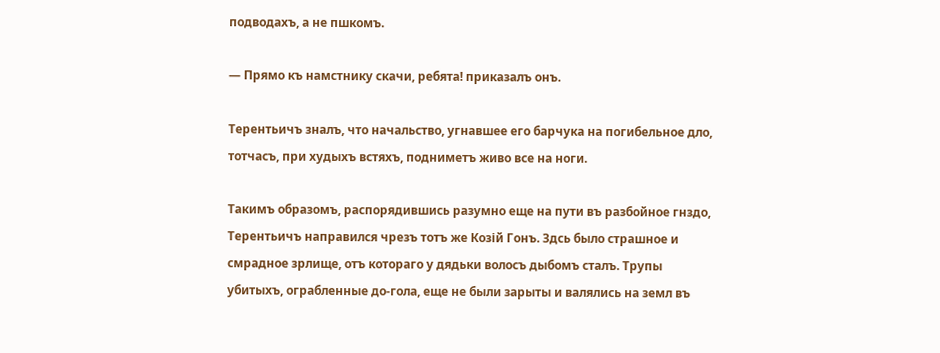подводахъ, а не пшкомъ.

— Прямо къ намстнику скачи, ребята! приказалъ онъ.

Терентьичъ зналъ, что начальство, угнавшее его барчука на погибельное дло, тотчасъ, при худыхъ встяхъ, подниметъ живо все на ноги.

Такимъ образомъ, распорядившись разумно еще на пути въ разбойное гнздо, Терентьичъ направился чрезъ тотъ же Козій Гонъ. Здсь было страшное и смрадное зрлище, отъ котораго у дядьки волосъ дыбомъ сталъ. Трупы убитыхъ, ограбленные до-гола, еще не были зарыты и валялись на земл въ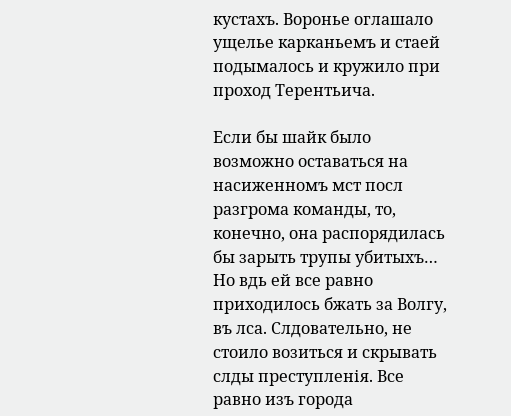кустахъ. Воронье оглашало ущелье карканьемъ и стаей подымалось и кружило при проход Терентьича.

Если бы шайк было возможно оставаться на насиженномъ мст посл разгрома команды, то, конечно, она распорядилась бы зарыть трупы убитыхъ… Но вдь ей все равно приходилось бжать за Волгу, въ лса. Слдовательно, не стоило возиться и скрывать слды преступленія. Все равно изъ города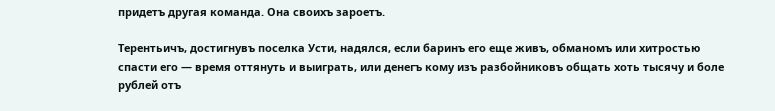придетъ другая команда. Она своихъ зароетъ.

Терентьичъ, достигнувъ поселка Усти, надялся, если баринъ его еще живъ, обманомъ или хитростью спасти его — время оттянуть и выиграть, или денегъ кому изъ разбойниковъ общать хоть тысячу и боле рублей отъ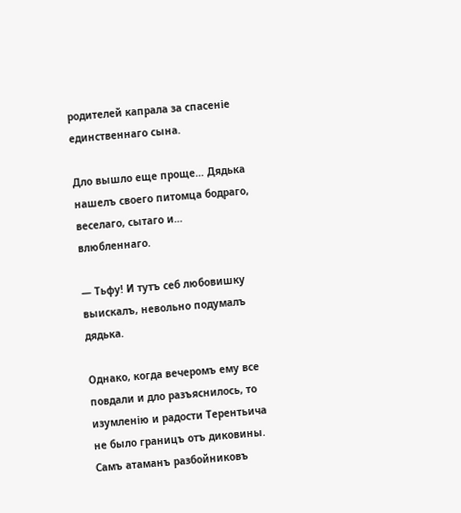родителей капрала за спасеніе единственнаго сына.

Дло вышло еще проще… Дядька нашелъ своего питомца бодраго, веселаго, сытаго и… влюбленнаго.

— Тьфу! И тутъ себ любовишку выискалъ, невольно подумалъ дядька.

Однако, когда вечеромъ ему все повдали и дло разъяснилось, то изумленію и радости Терентьича не было границъ отъ диковины. Самъ атаманъ разбойниковъ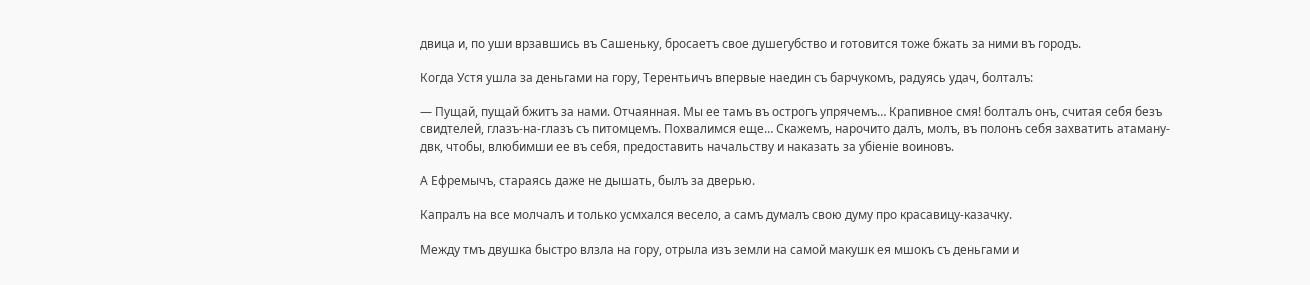двица и, по уши врзавшись въ Сашеньку, бросаетъ свое душегубство и готовится тоже бжать за ними въ городъ.

Когда Устя ушла за деньгами на гору, Терентьичъ впервые наедин съ барчукомъ, радуясь удач, болталъ:

— Пущай, пущай бжитъ за нами. Отчаянная. Мы ее тамъ въ острогъ упрячемъ… Крапивное смя! болталъ онъ, считая себя безъ свидтелей, глазъ-на-глазъ съ питомцемъ. Похвалимся еще… Скажемъ, нарочито далъ, молъ, въ полонъ себя захватить атаману-двк, чтобы, влюбимши ее въ себя, предоставить начальству и наказать за убіеніе воиновъ.

А Ефремычъ, стараясь даже не дышать, былъ за дверью.

Капралъ на все молчалъ и только усмхался весело, а самъ думалъ свою думу про красавицу-казачку.

Между тмъ двушка быстро влзла на гору, отрыла изъ земли на самой макушк ея мшокъ съ деньгами и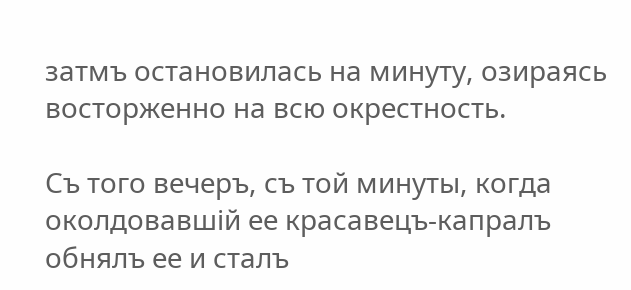затмъ остановилась на минуту, озираясь восторженно на всю окрестность.

Съ того вечеръ, съ той минуты, когда околдовавшій ее красавецъ-капралъ обнялъ ее и сталъ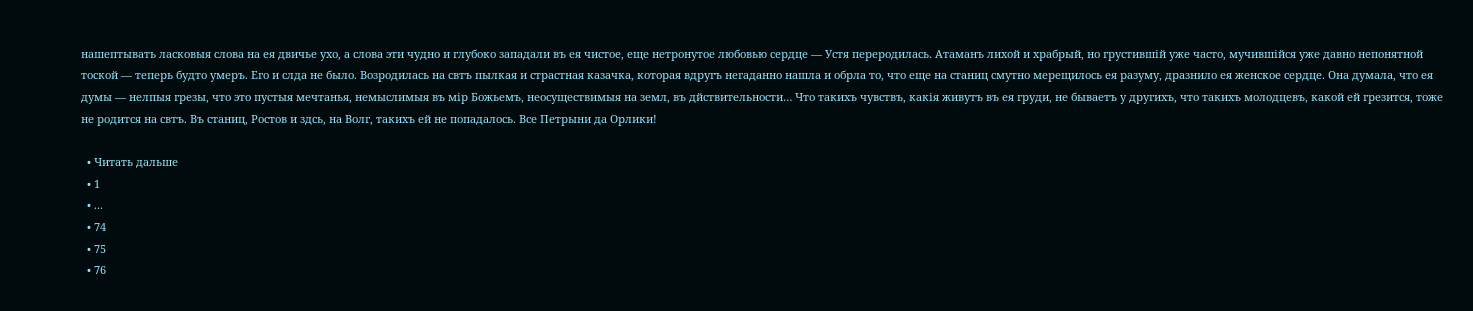нашептывать ласковыя слова на ея двичье ухо, а слова эти чудно и глубоко западали въ ея чистое, еще нетронутое любовью сердце — Устя переродилась. Атаманъ лихой и храбрый, но грустившій уже часто, мучившійся уже давно непонятной тоской — теперь будто умеръ. Его и слда не было. Возродилась на свтъ пылкая и страстная казачка, которая вдругъ негаданно нашла и обрла то, что еще на станиц смутно мерещилось ея разуму, дразнило ея женское сердце. Она думала, что ея думы — нелпыя грезы, что это пустыя мечтанья, немыслимыя въ мір Божьемъ, неосуществимыя на земл, въ дйствительности… Что такихъ чувствъ, какія живутъ въ ея груди, не бываетъ у другихъ, что такихъ молодцевъ, какой ей грезится, тоже не родится на свтъ. Въ станиц, Ростов и здсь, на Волг, такихъ ей не попадалось. Все Петрыни да Орлики!

  • Читать дальше
  • 1
  • ...
  • 74
  • 75
  • 76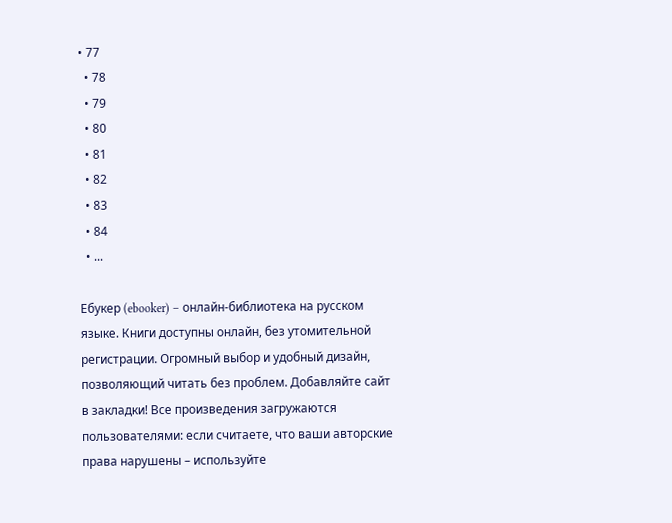• 77
  • 78
  • 79
  • 80
  • 81
  • 82
  • 83
  • 84
  • ...

Ебукер (ebooker) – онлайн-библиотека на русском языке. Книги доступны онлайн, без утомительной регистрации. Огромный выбор и удобный дизайн, позволяющий читать без проблем. Добавляйте сайт в закладки! Все произведения загружаются пользователями: если считаете, что ваши авторские права нарушены – используйте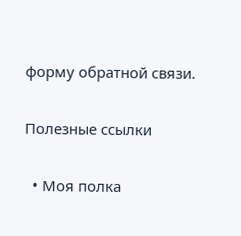форму обратной связи.

Полезные ссылки

  • Моя полка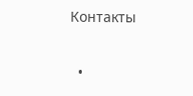Контакты

  •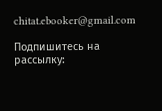chitat.ebooker@gmail.com

Подпишитесь на рассылку: